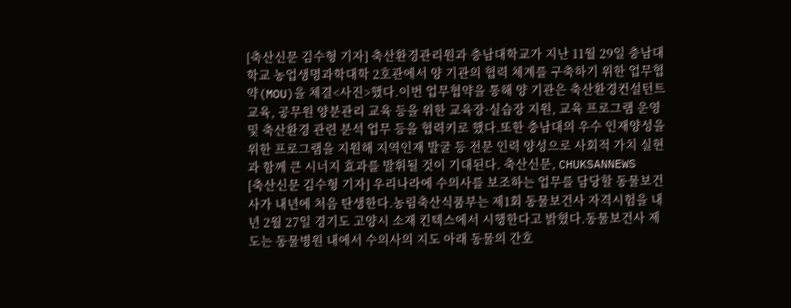[축산신문 김수형 기자] 축산환경관리원과 충남대학교가 지난 11월 29일 충남대학교 농업생명과학대학 2호관에서 양 기관의 협력 체계를 구축하기 위한 업무협약(MOU)을 체결<사진>했다.이번 업무협약을 통해 양 기관은 축산환경컨설턴트 교육, 공무원 양분관리 교육 등을 위한 교육장·실습장 지원, 교육 프로그램 운영 및 축산환경 관련 분석 업무 등을 협력키로 했다.또한 충남대의 우수 인재양성을 위한 프로그램을 지원해 지역인재 발굴 등 전문 인력 양성으로 사회적 가치 실현과 함께 큰 시너지 효과를 발휘될 것이 기대된다. 축산신문, CHUKSANNEWS
[축산신문 김수형 기자] 우리나라에 수의사를 보조하는 업무를 담당할 동물보건사가 내년에 처음 탄생한다.농림축산식품부는 제1회 동물보건사 자격시험을 내년 2월 27일 경기도 고양시 소재 킨텍스에서 시행한다고 밝혔다.동물보건사 제도는 동물병원 내에서 수의사의 지도 아래 동물의 간호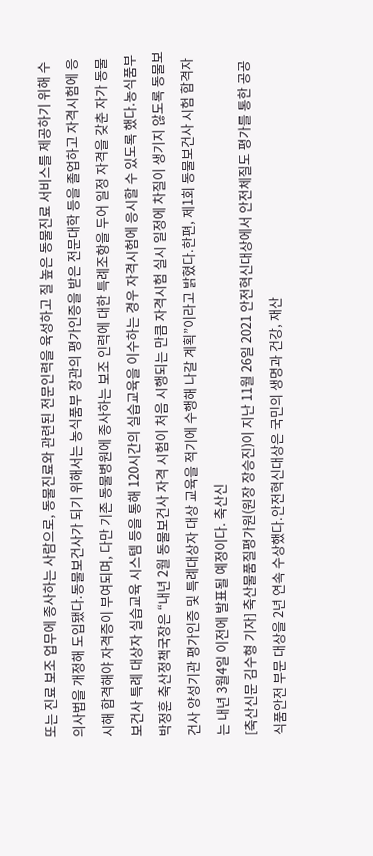또는 진료 보조 업무에 종사하는 사람으로, 동물진료와 관련된 전문인력을 육성하고 질 높은 동물진료 서비스를 제공하기 위해 수의사법을 개정해 도입됐다.동물보건사가 되기 위해서는 농식품부 장관의 평가인증을 받은 전문대학 등을 졸업하고 자격시험에 응시해 합격해야 자격증이 부여되며, 다만 기존 동물병원에 종사하는 보조 인력에 대한 특례조항을 두어 일정 자격을 갖춘 자가 동물보건사 특례 대상자 실습교육 시스템 등을 통해 120시간의 실습교육을 이수하는 경우 자격시험에 응시할 수 있도록 했다.농식품부 박정훈 축산정책국장은 “내년 2월 동물보건사 자격 시험이 처음 시행되는 만큼 자격시험 실시 일정에 차질이 생기지 않도록 동물보건사 양성기관 평가인증 및 특례대상자 대상 교육을 적기에 수행해 나갈 계획”이라고 밝혔다.한편, 제1회 동물보건사 시험 합격자는 내년 3월4일 이전에 발표될 예정이다. 축산신
[축산신문 김수형 기자] 축산물품질평가원(원장 장승진)이 지난 11월 26일 2021 안전혁신대상에서 안전체질도 평가를 통한 공공식품안전 부문 대상을 2년 연속 수상했다.안전혁신대상은 국민의 생명과 건강, 재산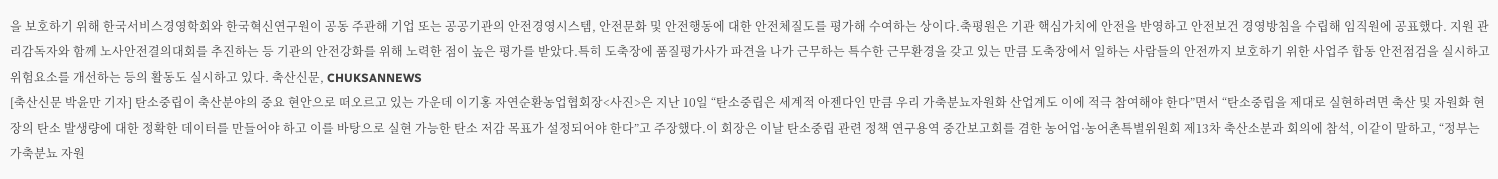을 보호하기 위해 한국서비스경영학회와 한국혁신연구원이 공동 주관해 기업 또는 공공기관의 안전경영시스템, 안전문화 및 안전행동에 대한 안전체질도를 평가해 수여하는 상이다.축평원은 기관 핵심가치에 안전을 반영하고 안전보건 경영방침을 수립해 임직원에 공표했다. 지원 관리감독자와 함께 노사안전결의대회를 추진하는 등 기관의 안전강화를 위해 노력한 점이 높은 평가를 받았다.특히 도축장에 품질평가사가 파견을 나가 근무하는 특수한 근무환경을 갖고 있는 만큼 도축장에서 일하는 사람들의 안전까지 보호하기 위한 사업주 합동 안전점검을 실시하고 위험요소를 개선하는 등의 활동도 실시하고 있다. 축산신문, CHUKSANNEWS
[축산신문 박윤만 기자] 탄소중립이 축산분야의 중요 현안으로 떠오르고 있는 가운데 이기홍 자연순환농업협회장<사진>은 지난 10일 “탄소중립은 세계적 아젠다인 만큼 우리 가축분뇨자원화 산업계도 이에 적극 참여해야 한다”면서 “탄소중립을 제대로 실현하려면 축산 및 자원화 현장의 탄소 발생량에 대한 정확한 데이터를 만들어야 하고 이를 바탕으로 실현 가능한 탄소 저감 목표가 설정되어야 한다”고 주장했다.이 회장은 이날 탄소중립 관련 정책 연구용역 중간보고회를 겸한 농어업·농어촌특별위원회 제13차 축산소분과 회의에 참석, 이같이 말하고, “정부는 가축분뇨 자원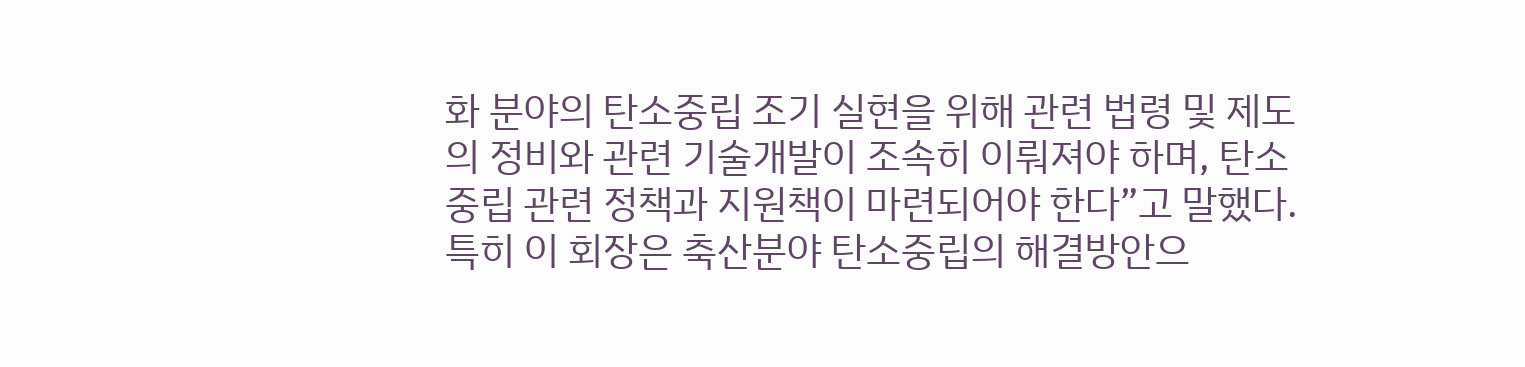화 분야의 탄소중립 조기 실현을 위해 관련 법령 및 제도의 정비와 관련 기술개발이 조속히 이뤄져야 하며, 탄소중립 관련 정책과 지원책이 마련되어야 한다”고 말했다. 특히 이 회장은 축산분야 탄소중립의 해결방안으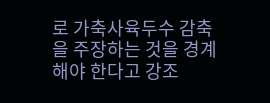로 가축사육두수 감축을 주장하는 것을 경계해야 한다고 강조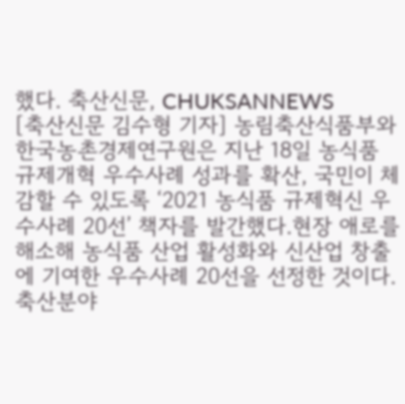했다. 축산신문, CHUKSANNEWS
[축산신문 김수형 기자] 농림축산식품부와 한국농촌경제연구원은 지난 18일 농식품 규제개혁 우수사례 성과를 확산, 국민이 체감할 수 있도록 ‘2021 농식품 규제혁신 우수사례 20선’ 책자를 발간했다.현장 애로를 해소해 농식품 산업 활성화와 신산업 창출에 기여한 우수사례 20선을 선정한 것이다.축산분야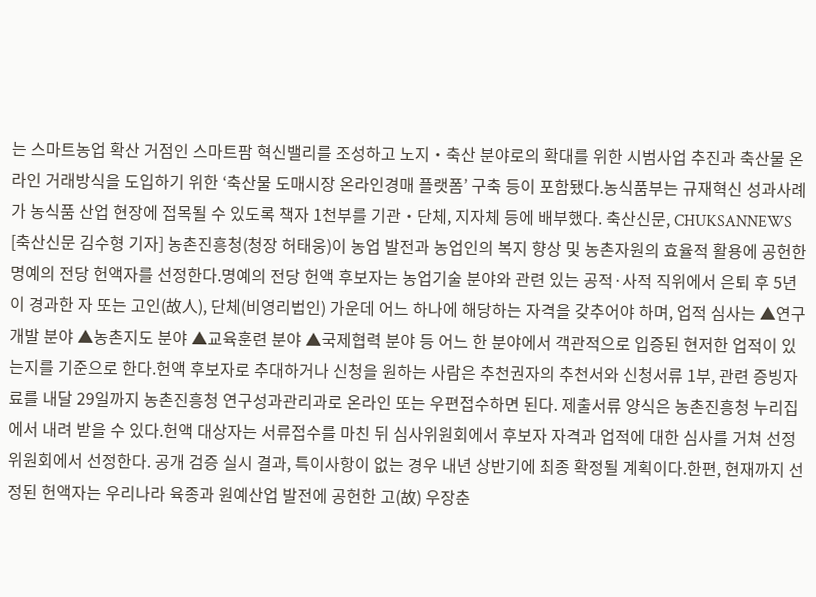는 스마트농업 확산 거점인 스마트팜 혁신밸리를 조성하고 노지‧축산 분야로의 확대를 위한 시범사업 추진과 축산물 온라인 거래방식을 도입하기 위한 ‘축산물 도매시장 온라인경매 플랫폼’ 구축 등이 포함됐다.농식품부는 규재혁신 성과사례가 농식품 산업 현장에 접목될 수 있도록 책자 1천부를 기관‧단체, 지자체 등에 배부했다. 축산신문, CHUKSANNEWS
[축산신문 김수형 기자] 농촌진흥청(청장 허태웅)이 농업 발전과 농업인의 복지 향상 및 농촌자원의 효율적 활용에 공헌한 명예의 전당 헌액자를 선정한다.명예의 전당 헌액 후보자는 농업기술 분야와 관련 있는 공적·사적 직위에서 은퇴 후 5년이 경과한 자 또는 고인(故人), 단체(비영리법인) 가운데 어느 하나에 해당하는 자격을 갖추어야 하며, 업적 심사는 ▲연구개발 분야 ▲농촌지도 분야 ▲교육훈련 분야 ▲국제협력 분야 등 어느 한 분야에서 객관적으로 입증된 현저한 업적이 있는지를 기준으로 한다.헌액 후보자로 추대하거나 신청을 원하는 사람은 추천권자의 추천서와 신청서류 1부, 관련 증빙자료를 내달 29일까지 농촌진흥청 연구성과관리과로 온라인 또는 우편접수하면 된다. 제출서류 양식은 농촌진흥청 누리집에서 내려 받을 수 있다.헌액 대상자는 서류접수를 마친 뒤 심사위원회에서 후보자 자격과 업적에 대한 심사를 거쳐 선정위원회에서 선정한다. 공개 검증 실시 결과, 특이사항이 없는 경우 내년 상반기에 최종 확정될 계획이다.한편, 현재까지 선정된 헌액자는 우리나라 육종과 원예산업 발전에 공헌한 고(故) 우장춘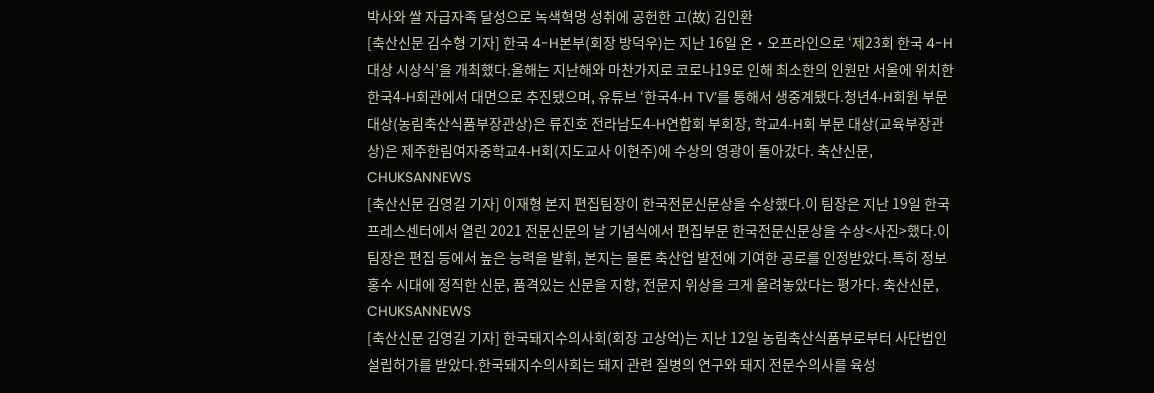박사와 쌀 자급자족 달성으로 녹색혁명 성취에 공헌한 고(故) 김인환
[축산신문 김수형 기자] 한국 4-H본부(회장 방덕우)는 지난 16일 온‧오프라인으로 ‘제23회 한국 4-H대상 시상식’을 개최했다.올해는 지난해와 마찬가지로 코로나19로 인해 최소한의 인원만 서울에 위치한 한국4-H회관에서 대면으로 추진됐으며, 유튜브 ‘한국4-H TV’를 통해서 생중계됐다.청년4-H회원 부문 대상(농림축산식품부장관상)은 류진호 전라남도4-H연합회 부회장, 학교4-H회 부문 대상(교육부장관상)은 제주한림여자중학교4-H회(지도교사 이현주)에 수상의 영광이 돌아갔다. 축산신문, CHUKSANNEWS
[축산신문 김영길 기자] 이재형 본지 편집팀장이 한국전문신문상을 수상했다.이 팀장은 지난 19일 한국프레스센터에서 열린 2021 전문신문의 날 기념식에서 편집부문 한국전문신문상을 수상<사진>했다.이 팀장은 편집 등에서 높은 능력을 발휘, 본지는 물론 축산업 발전에 기여한 공로를 인정받았다.특히 정보 홍수 시대에 정직한 신문, 품격있는 신문을 지향, 전문지 위상을 크게 올려놓았다는 평가다. 축산신문, CHUKSANNEWS
[축산신문 김영길 기자] 한국돼지수의사회(회장 고상억)는 지난 12일 농림축산식품부로부터 사단법인 설립허가를 받았다.한국돼지수의사회는 돼지 관련 질병의 연구와 돼지 전문수의사를 육성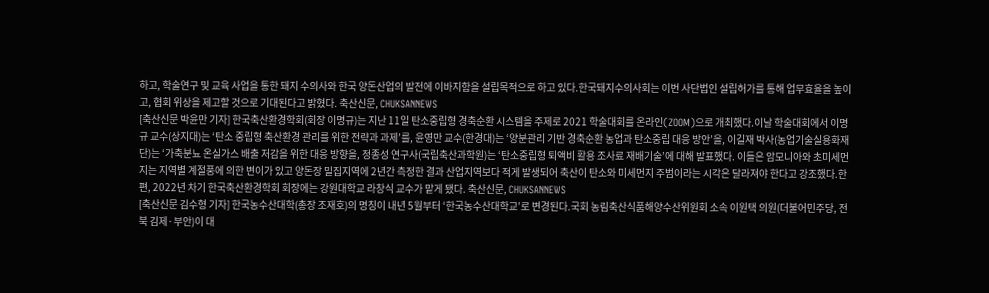하고, 학술연구 및 교육 사업을 통한 돼지 수의사와 한국 양돈산업의 발전에 이바지함을 설립목적으로 하고 있다.한국돼지수의사회는 이번 사단법인 설립허가를 통해 업무효율을 높이고, 협회 위상을 제고할 것으로 기대된다고 밝혔다. 축산신문, CHUKSANNEWS
[축산신문 박윤만 기자] 한국축산환경학회(회장 이명규)는 지난 11일 탄소중립형 경축순환 시스템을 주제로 2021 학술대회를 온라인(ZOOM)으로 개최했다.이날 학술대회에서 이명규 교수(상지대)는 ‘탄소 중립형 축산환경 관리를 위한 전략과 과제’를, 윤영만 교수(한경대)는 ‘양분관리 기반 경축순환 농업과 탄소중립 대응 방안’을, 이길재 박사(농업기술실용화재단)는 ‘가축분뇨 온실가스 배출 저감을 위한 대응 방향을, 정종성 연구사(국립축산과학원)는 ‘탄소중립형 퇴액비 활용 조사료 재배기술’에 대해 발표했다. 이들은 암모니아와 초미세먼지는 지역별 계절풍에 의한 변이가 있고 양돈장 밀집지역에 2년간 측정한 결과 산업지역보다 적게 발생되어 축산이 탄소와 미세먼지 주범이라는 시각은 달라져야 한다고 강조했다.한편, 2022년 차기 한국축산환경학회 회장에는 강원대학교 라창식 교수가 맡게 됐다. 축산신문, CHUKSANNEWS
[축산신문 김수형 기자] 한국농수산대학(총장 조재호)의 명칭이 내년 5월부터 ‘한국농수산대학교’로 변경된다.국회 농림축산식품해양수산위원회 소속 이원택 의원(더불어민주당, 전북 김제·부안)이 대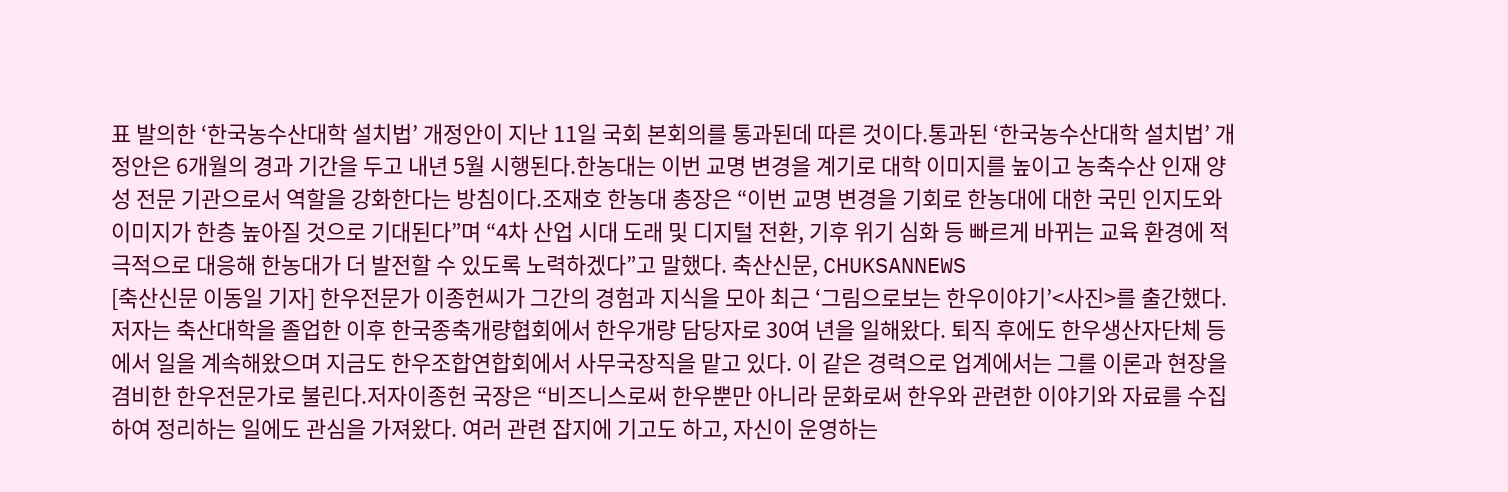표 발의한 ‘한국농수산대학 설치법’ 개정안이 지난 11일 국회 본회의를 통과된데 따른 것이다.통과된 ‘한국농수산대학 설치법’ 개정안은 6개월의 경과 기간을 두고 내년 5월 시행된다.한농대는 이번 교명 변경을 계기로 대학 이미지를 높이고 농축수산 인재 양성 전문 기관으로서 역할을 강화한다는 방침이다.조재호 한농대 총장은 “이번 교명 변경을 기회로 한농대에 대한 국민 인지도와 이미지가 한층 높아질 것으로 기대된다”며 “4차 산업 시대 도래 및 디지털 전환, 기후 위기 심화 등 빠르게 바뀌는 교육 환경에 적극적으로 대응해 한농대가 더 발전할 수 있도록 노력하겠다”고 말했다. 축산신문, CHUKSANNEWS
[축산신문 이동일 기자] 한우전문가 이종헌씨가 그간의 경험과 지식을 모아 최근 ‘그림으로보는 한우이야기’<사진>를 출간했다.저자는 축산대학을 졸업한 이후 한국종축개량협회에서 한우개량 담당자로 30여 년을 일해왔다. 퇴직 후에도 한우생산자단체 등에서 일을 계속해왔으며 지금도 한우조합연합회에서 사무국장직을 맡고 있다. 이 같은 경력으로 업계에서는 그를 이론과 현장을 겸비한 한우전문가로 불린다.저자이종헌 국장은 “비즈니스로써 한우뿐만 아니라 문화로써 한우와 관련한 이야기와 자료를 수집하여 정리하는 일에도 관심을 가져왔다. 여러 관련 잡지에 기고도 하고, 자신이 운영하는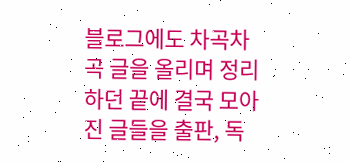블로그에도 차곡차곡 글을 올리며 정리하던 끝에 결국 모아진 글들을 출판, 독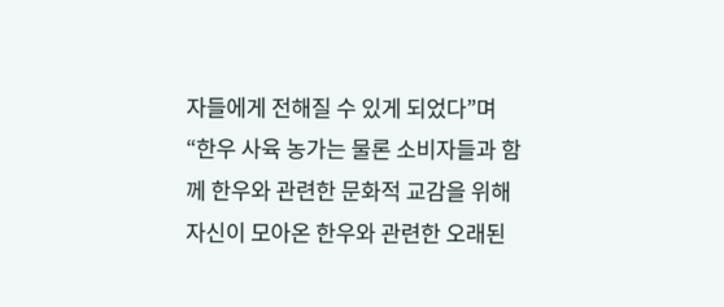자들에게 전해질 수 있게 되었다”며 “한우 사육 농가는 물론 소비자들과 함께 한우와 관련한 문화적 교감을 위해 자신이 모아온 한우와 관련한 오래된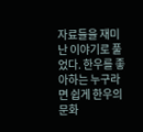자료들을 재미난 이야기로 풀었다. 한우를 좋아하는 누구라면 쉽게 한우의 문화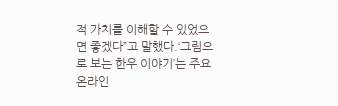적 가치를 이해할 수 있었으면 좋겠다”고 말했다.‘그림으로 보는 한우 이야기’는 주요 온라인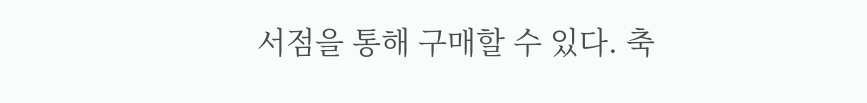서점을 통해 구매할 수 있다. 축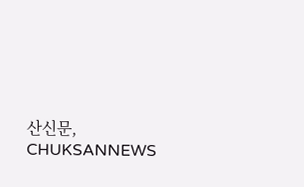산신문, CHUKSANNEWS